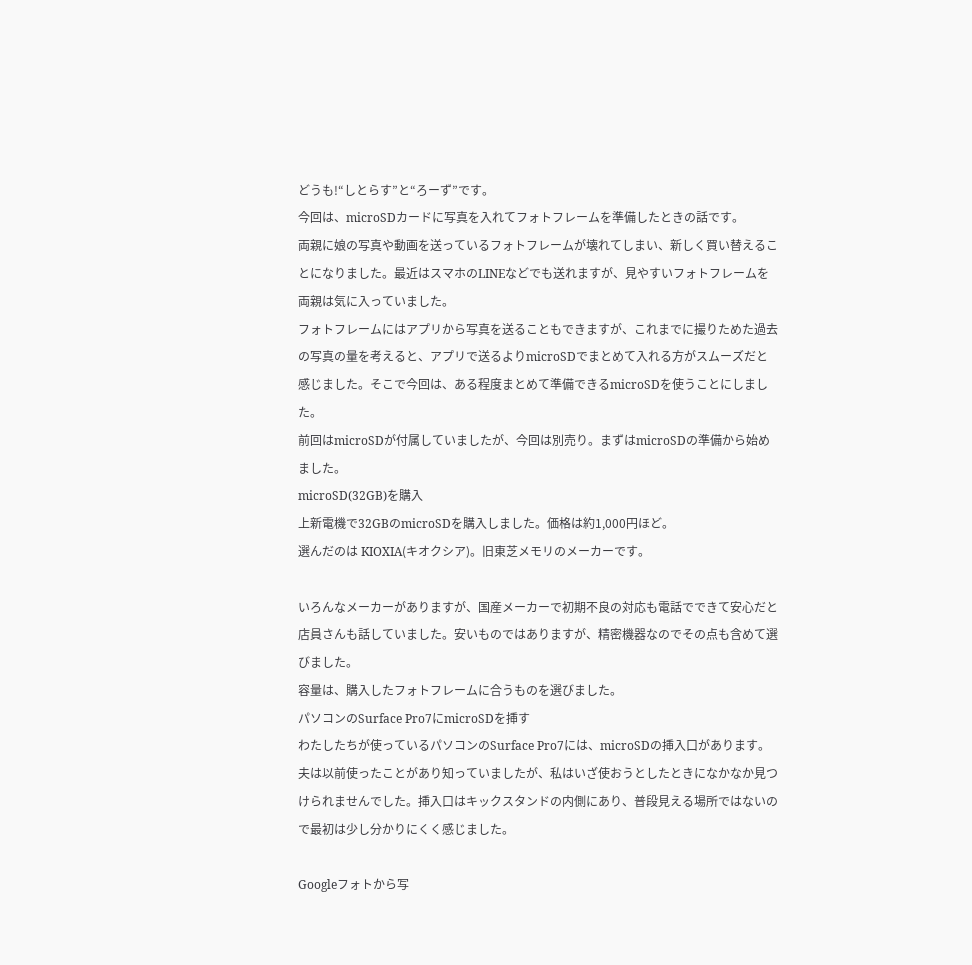どうも!“しとらす”と“ろーず”です。
今回は、microSDカードに写真を入れてフォトフレームを準備したときの話です。
両親に娘の写真や動画を送っているフォトフレームが壊れてしまい、新しく買い替えることになりました。最近はスマホのLINEなどでも送れますが、見やすいフォトフレームを両親は気に入っていました。
フォトフレームにはアプリから写真を送ることもできますが、これまでに撮りためた過去の写真の量を考えると、アプリで送るよりmicroSDでまとめて入れる方がスムーズだと感じました。そこで今回は、ある程度まとめて準備できるmicroSDを使うことにしました。
前回はmicroSDが付属していましたが、今回は別売り。まずはmicroSDの準備から始めました。
microSD(32GB)を購入
上新電機で32GBのmicroSDを購入しました。価格は約1,000円ほど。
選んだのは KIOXIA(キオクシア)。旧東芝メモリのメーカーです。

いろんなメーカーがありますが、国産メーカーで初期不良の対応も電話でできて安心だと店員さんも話していました。安いものではありますが、精密機器なのでその点も含めて選びました。
容量は、購入したフォトフレームに合うものを選びました。
パソコンのSurface Pro7にmicroSDを挿す
わたしたちが使っているパソコンのSurface Pro7には、microSDの挿入口があります。
夫は以前使ったことがあり知っていましたが、私はいざ使おうとしたときになかなか見つけられませんでした。挿入口はキックスタンドの内側にあり、普段見える場所ではないので最初は少し分かりにくく感じました。

Googleフォトから写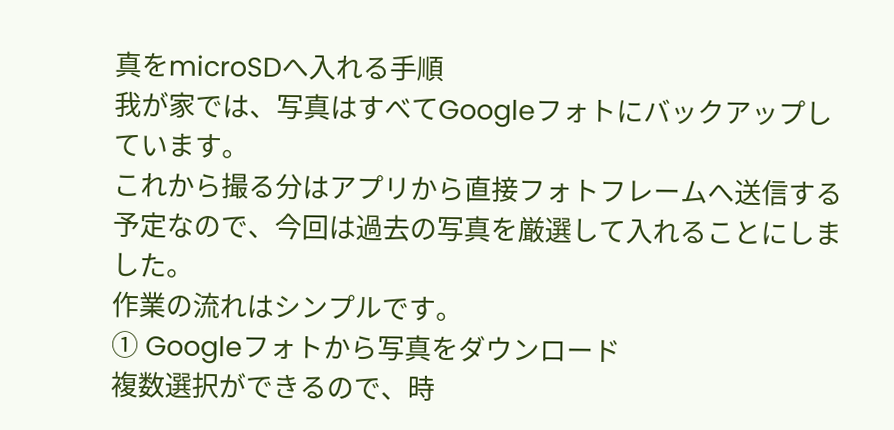真をmicroSDへ入れる手順
我が家では、写真はすべてGoogleフォトにバックアップしています。
これから撮る分はアプリから直接フォトフレームへ送信する予定なので、今回は過去の写真を厳選して入れることにしました。
作業の流れはシンプルです。
① Googleフォトから写真をダウンロード
複数選択ができるので、時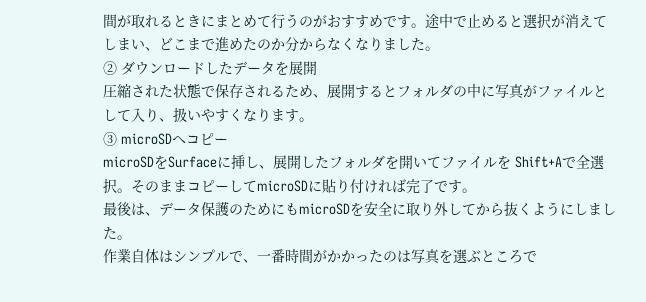間が取れるときにまとめて行うのがおすすめです。途中で止めると選択が消えてしまい、どこまで進めたのか分からなくなりました。
② ダウンロードしたデータを展開
圧縮された状態で保存されるため、展開するとフォルダの中に写真がファイルとして入り、扱いやすくなります。
③ microSDへコピー
microSDをSurfaceに挿し、展開したフォルダを開いてファイルを Shift+Aで全選択。そのままコピーしてmicroSDに貼り付ければ完了です。
最後は、データ保護のためにもmicroSDを安全に取り外してから抜くようにしました。
作業自体はシンプルで、一番時間がかかったのは写真を選ぶところで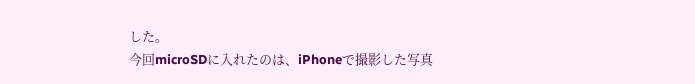した。
今回microSDに入れたのは、iPhoneで撮影した写真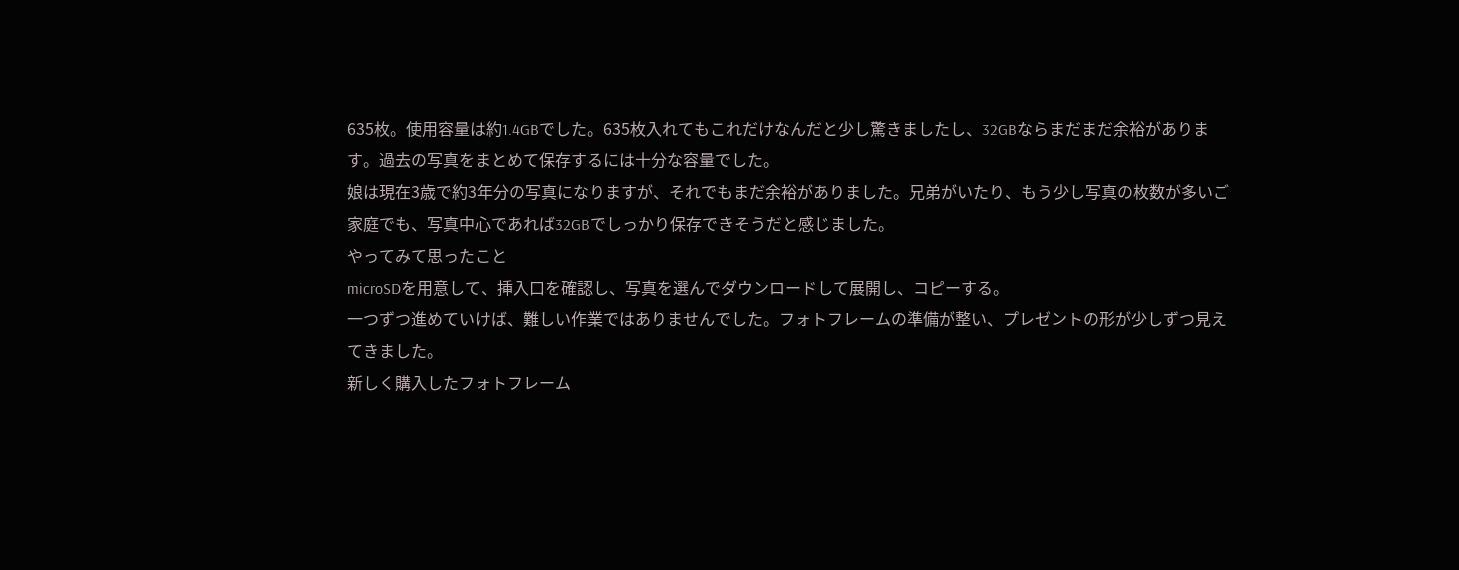635枚。使用容量は約1.4GBでした。635枚入れてもこれだけなんだと少し驚きましたし、32GBならまだまだ余裕があります。過去の写真をまとめて保存するには十分な容量でした。
娘は現在3歳で約3年分の写真になりますが、それでもまだ余裕がありました。兄弟がいたり、もう少し写真の枚数が多いご家庭でも、写真中心であれば32GBでしっかり保存できそうだと感じました。
やってみて思ったこと
microSDを用意して、挿入口を確認し、写真を選んでダウンロードして展開し、コピーする。
一つずつ進めていけば、難しい作業ではありませんでした。フォトフレームの準備が整い、プレゼントの形が少しずつ見えてきました。
新しく購入したフォトフレーム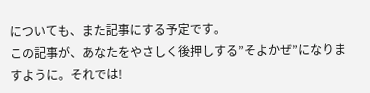についても、また記事にする予定です。
この記事が、あなたをやさしく後押しする”そよかぜ”になりますように。それでは!